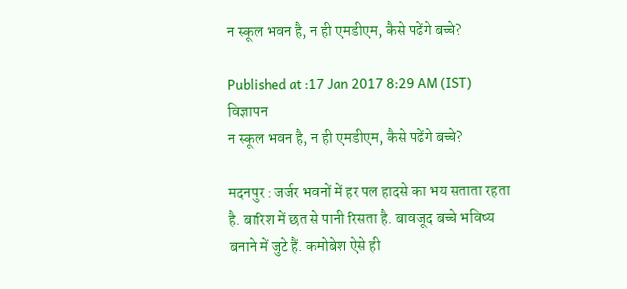न स्कूल भवन है, न ही एमडीएम, कैसे पढेंगे बच्चे?

Published at :17 Jan 2017 8:29 AM (IST)
विज्ञापन
न स्कूल भवन है, न ही एमडीएम, कैसे पढेंगे बच्चे?

मदनपुर : जर्जर भवनों में हर पल हादसे का भय सताता रहता है. बारिश में छत से पानी रिसता है. बावजूद बच्चे भविष्य बनाने में जुटे हैं. कमोबेश ऐसे ही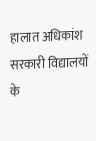हालात अधिकांश सरकारी विद्यालयों के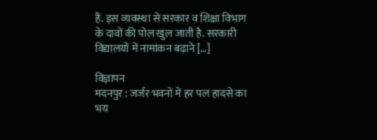हैं. इस व्यवस्था से सरकार व शिक्षा विभाग के दावों की पोल खुल जाती है. सरकारी विद्यालयों में नामांकन बढ़ाने […]

विज्ञापन
मदनपुर : जर्जर भवनों में हर पल हादसे का भय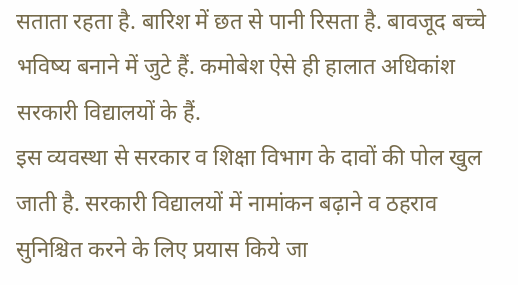सताता रहता है. बारिश में छत से पानी रिसता है. बावजूद बच्चे भविष्य बनाने में जुटे हैं. कमोबेश ऐसे ही हालात अधिकांश सरकारी विद्यालयों के हैं.
इस व्यवस्था से सरकार व शिक्षा विभाग के दावों की पोल खुल जाती है. सरकारी विद्यालयों में नामांकन बढ़ाने व ठहराव सुनिश्चित करने के लिए प्रयास किये जा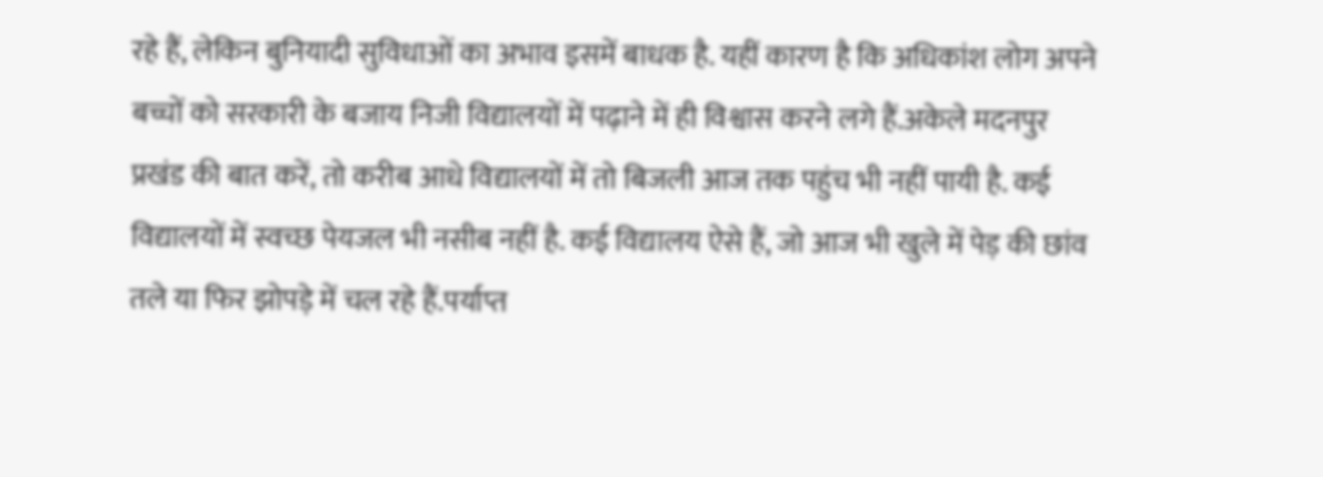रहे हैं, लेकिन बुनियादी सुविधाओं का अभाव इसमें बाधक है. यहीं कारण है कि अधिकांश लोग अपने बच्चों को सरकारी के बजाय निजी विद्यालयों में पढ़ाने में ही विश्वास करने लगे हैं.अकेले मदनपुर प्रखंड की बात करें, तो करीब आधे विद्यालयों में तो बिजली आज तक पहुंच भी नहीं पायी है. कई विद्यालयों में स्वच्छ पेयजल भी नसीब नहीं है. कई विद्यालय ऐसे हैं, जो आज भी खुले में पेड़ की छांव तले या फिर झोपड़े में चल रहे हैं.पर्याप्त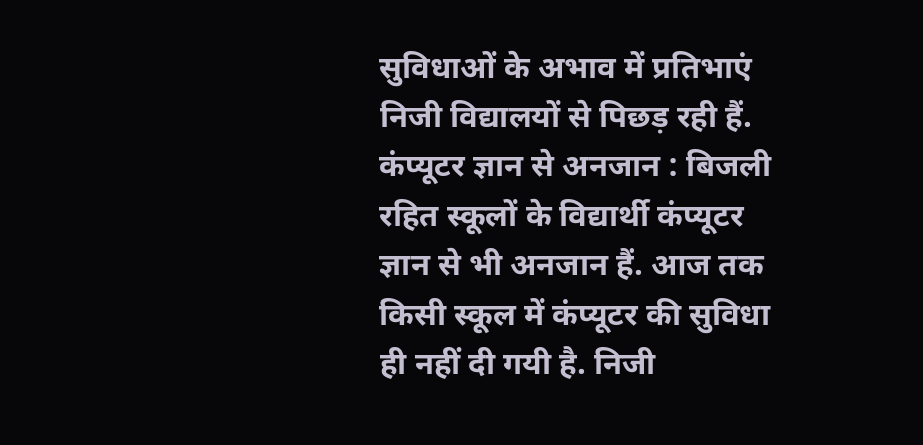सुविधाओं के अभाव में प्रतिभाएं निजी विद्यालयों से पिछड़ रही हैं.
कंप्यूटर ज्ञान से अनजान : बिजली रहित स्कूलों के विद्यार्थी कंप्यूटर ज्ञान से भी अनजान हैं. आज तक किसी स्कूल में कंप्यूटर की सुविधा ही नहीं दी गयी है. निजी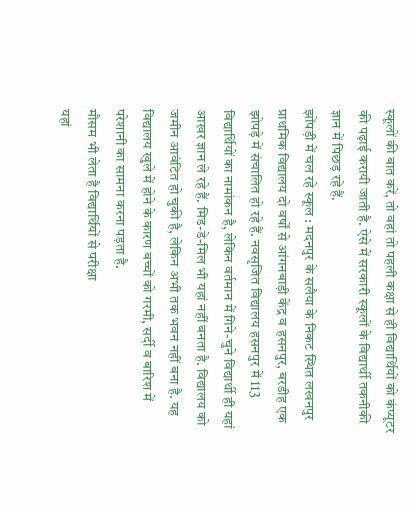स्कूलों की बात करें, तो वहां तो पहली कक्षा से ही विद्यार्थियों को कंप्यूटर की पढ़ाई करायी जाती है. ऐसे में सरकारी स्कूलों के विद्यार्थी तकनीकी ज्ञान में पिछड़ रहे हैं.
झोंपड़ी में चल रहे स्कूल : मदनपुर के सलैया के निकट स्थित लखनपुर प्राथमिक विद्यालय दो वर्षों से आंगनबाड़ी केंद्र व हसनपुर, बरडीह एक झोपड़े में संचालित हो रहे हैं. नवसृजित विद्यालय हसनपुर में 113 विद्यार्थियों का नामांकन है, लेकिन वर्तमान में गिने-चुने विद्यार्थी ही यहां आखर ज्ञान ले रहे हैं. मिड-डे-मिल भी यहां नहीं बनता है. विद्यालय को जमीन आवंटित हो चुकी है, लेकिन अभी तक भवन नहीं बना है. यह विद्यालय खुले में होने के कारण बच्चों को गरमी, सर्दी व बारिश में परेशानी का सामना करना पड़ता है.
मौसम भी लेता है विद्यार्थियों से परीक्षा
यहां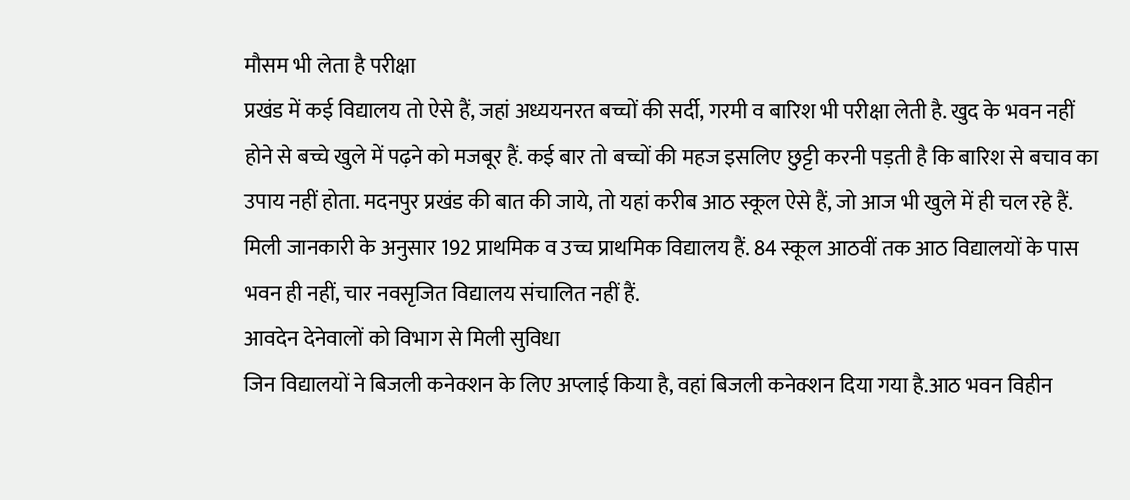मौसम भी लेता है परीक्षा
प्रखंड में कई विद्यालय तो ऐसे हैं, जहां अध्ययनरत बच्चों की सर्दी, गरमी व बारिश भी परीक्षा लेती है. खुद के भवन नहीं होने से बच्चे खुले में पढ़ने को मजबूर हैं. कई बार तो बच्चों की महज इसलिए छुट्टी करनी पड़ती है कि बारिश से बचाव का उपाय नहीं होता. मदनपुर प्रखंड की बात की जाये, तो यहां करीब आठ स्कूल ऐसे हैं, जो आज भी खुले में ही चल रहे हैं. मिली जानकारी के अनुसार 192 प्राथमिक व उच्च प्राथमिक विद्यालय हैं. 84 स्कूल आठवीं तक आठ विद्यालयों के पास भवन ही नहीं, चार नवसृजित विद्यालय संचालित नहीं हैं.
आवदेन देनेवालों को विभाग से मिली सुविधा
जिन विद्यालयों ने बिजली कनेक्शन के लिए अप्लाई किया है, वहां बिजली कनेक्शन दिया गया है.आठ भवन विहीन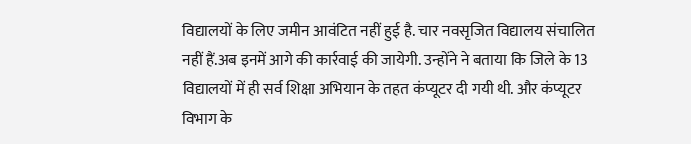विद्यालयों के लिए जमीन आवंटित नहीं हुई है. चार नवसृजित विद्यालय संचालित नहीं हैं.अब इनमें आगे की कार्रवाई की जायेगी. उन्होंने ने बताया कि जिले के 13 विद्यालयों में ही सर्व शिक्षा अभियान के तहत कंप्यूटर दी गयी थी. और कंप्यूटर विभाग के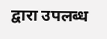द्वारा उपलब्ध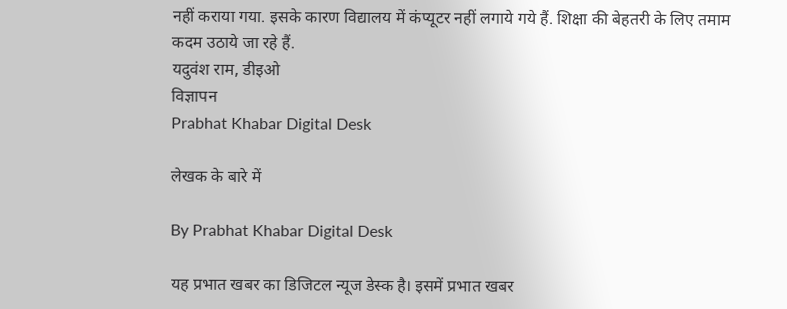नहीं कराया गया. इसके कारण विद्यालय में कंप्यूटर नहीं लगाये गये हैं. शिक्षा की बेहतरी के लिए तमाम कदम उठाये जा रहे हैं.
यदुवंश राम, डीइओ
विज्ञापन
Prabhat Khabar Digital Desk

लेखक के बारे में

By Prabhat Khabar Digital Desk

यह प्रभात खबर का डिजिटल न्यूज डेस्क है। इसमें प्रभात खबर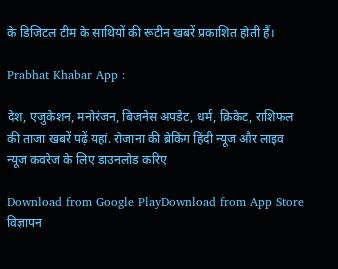के डिजिटल टीम के साथियों की रूटीन खबरें प्रकाशित होती हैं।

Prabhat Khabar App :

देश, एजुकेशन, मनोरंजन, बिजनेस अपडेट, धर्म, क्रिकेट, राशिफल की ताजा खबरें पढ़ें यहां. रोजाना की ब्रेकिंग हिंदी न्यूज और लाइव न्यूज कवरेज के लिए डाउनलोड करिए

Download from Google PlayDownload from App Store
विज्ञापन